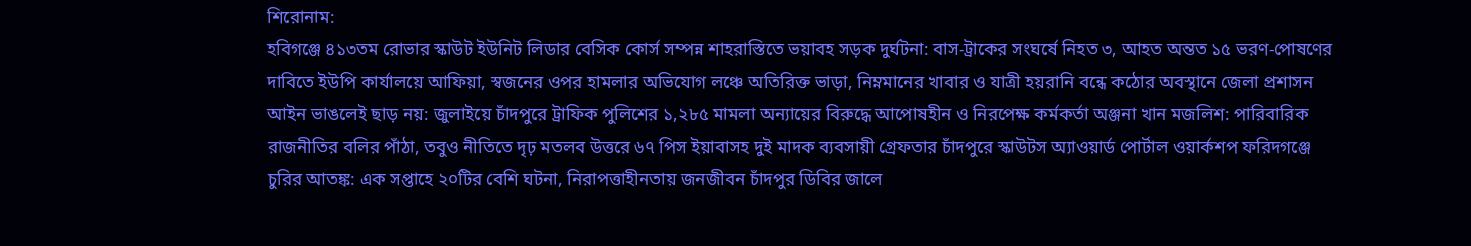শিরোনাম:
হবিগঞ্জে ৪১৩তম রোভার স্কাউট ইউনিট লিডার বেসিক কোর্স সম্পন্ন শাহরাস্তিতে ভয়াবহ সড়ক দুর্ঘটনা: বাস-ট্রাকের সংঘর্ষে নিহত ৩, আহত অন্তত ১৫ ভরণ-পোষণের দাবিতে ইউপি কার্যালয়ে আফিয়া, স্বজনের ওপর হামলার অভিযোগ লঞ্চে অতিরিক্ত ভাড়া, নিম্নমানের খাবার ও যাত্রী হয়রানি বন্ধে কঠোর অবস্থানে জেলা প্রশাসন আইন ভাঙলেই ছাড় নয়: জুলাইয়ে চাঁদপুরে ট্রাফিক পুলিশের ১,২৮৫ মামলা অন্যায়ের বিরুদ্ধে আপোষহীন ও নিরপেক্ষ কর্মকর্তা অঞ্জনা খান মজলিশ: পারিবারিক রাজনীতির বলির পাঁঠা, তবুও নীতিতে দৃঢ় মতলব উত্তরে ৬৭ পিস ইয়াবাসহ দুই মাদক ব্যবসায়ী গ্রেফতার চাঁদপুরে স্কাউটস অ্যাওয়ার্ড পোর্টাল ওয়ার্কশপ ফরিদগঞ্জে চুরির আতঙ্ক: এক সপ্তাহে ২০টির বেশি ঘটনা, নিরাপত্তাহীনতায় জনজীবন চাঁদপুর ডিবির জালে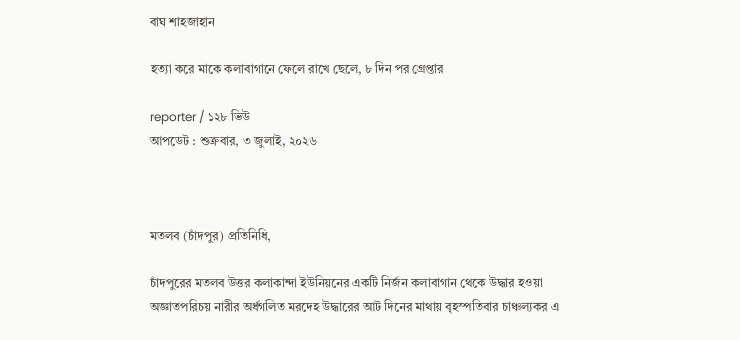বাঘ শাহজাহান

হত্যা করে মাকে কলাবাগানে ফেলে রাখে ছেলে, ৮ দিন পর গ্রেপ্তার

reporter / ১২৮ ভিউ
আপডেট : শুক্রবার, ৩ জুলাই, ২০২৬



মতলব (চাঁদপুর) প্রতিনিধি,

চাঁদপুরের মতলব উত্তর কলাকান্দা ইউনিয়নের একটি নির্জন কলাবাগান থেকে উদ্ধার হওয়া অজ্ঞাতপরিচয় নারীর অর্ধগলিত মরদেহ উদ্ধারের আট দিনের মাথায় বৃহস্পতিবার চাঞ্চল্যকর এ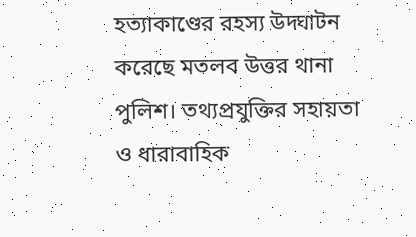হত্যাকাণ্ডের রহস্য উদ্ঘাটন করেছে মতলব উত্তর থানা পুলিশ। তথ্যপ্রযুক্তির সহায়তা ও ধারাবাহিক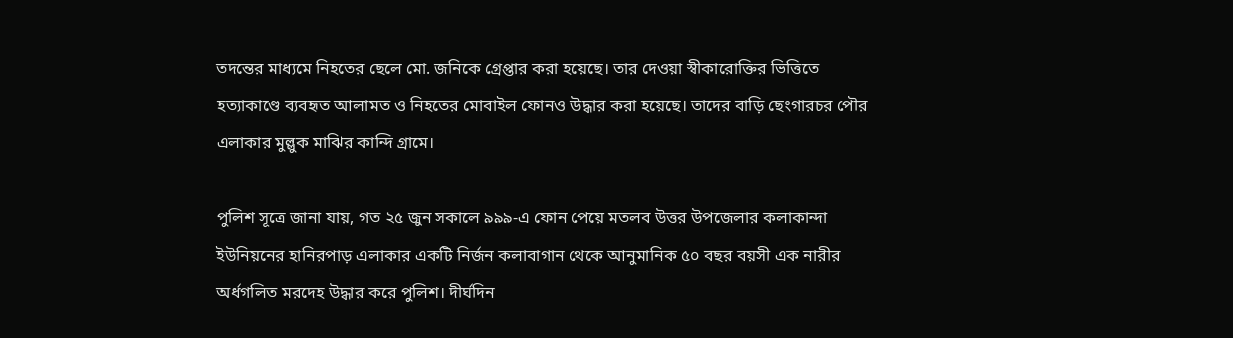তদন্তের মাধ্যমে নিহতের ছেলে মো. জনিকে গ্রেপ্তার করা হয়েছে। তার দেওয়া স্বীকারোক্তির ভিত্তিতে হত্যাকাণ্ডে ব্যবহৃত আলামত ও নিহতের মোবাইল ফোনও উদ্ধার করা হয়েছে। তাদের বাড়ি ছেংগারচর পৌর এলাকার মুল্লুক মাঝির কান্দি গ্রামে।

পুলিশ সূত্রে জানা যায়, গত ২৫ জুন সকালে ৯৯৯-এ ফোন পেয়ে মতলব উত্তর উপজেলার কলাকান্দা ইউনিয়নের হানিরপাড় এলাকার একটি নির্জন কলাবাগান থেকে আনুমানিক ৫০ বছর বয়সী এক নারীর অর্ধগলিত মরদেহ উদ্ধার করে পুলিশ। দীর্ঘদিন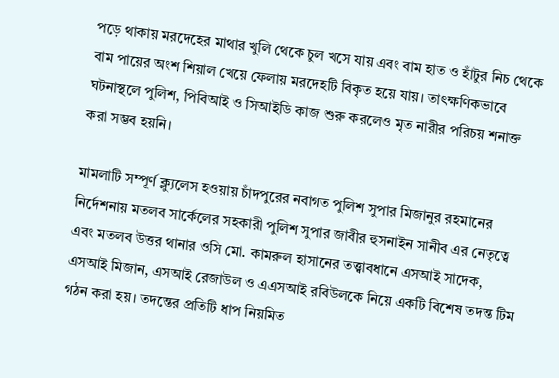পড়ে থাকায় মরদেহের মাথার খুলি থেকে চুল খসে যায় এবং বাম হাত ও হাঁটুর নিচ থেকে বাম পায়ের অংশ শিয়াল খেয়ে ফেলায় মরদেহটি বিকৃত হয়ে যায়। তাৎক্ষণিকভাবে ঘটনাস্থলে পুলিশ, পিবিআই ও সিআইডি কাজ শুরু করলেও মৃত নারীর পরিচয় শনাক্ত করা সম্ভব হয়নি।

মামলাটি সম্পূর্ণ ক্ল্যুলেস হওয়ায় চাঁদপুরের নবাগত পুলিশ সুপার মিজানুর রহমানের নির্দেশনায় মতলব সার্কেলের সহকারী পুলিশ সুপার জাবীর হুসনাইন সানীব এর নেতৃত্বে এবং মতলব উত্তর থানার ওসি মো. কামরুল হাসানের তত্ত্বাবধানে এসআই সাদেক, এসআই মিজান, এসআই রেজাউল ও এএসআই রবিউলকে নিয়ে একটি বিশেষ তদন্ত টিম গঠন করা হয়। তদন্তের প্রতিটি ধাপ নিয়মিত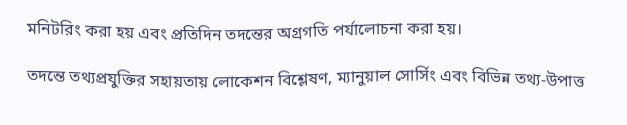মনিটরিং করা হয় এবং প্রতিদিন তদন্তের অগ্রগতি পর্যালোচনা করা হয়।

তদন্তে তথ্যপ্রযুক্তির সহায়তায় লোকেশন বিশ্লেষণ, ম্যানুয়াল সোর্সিং এবং বিভিন্ন তথ্য-উপাত্ত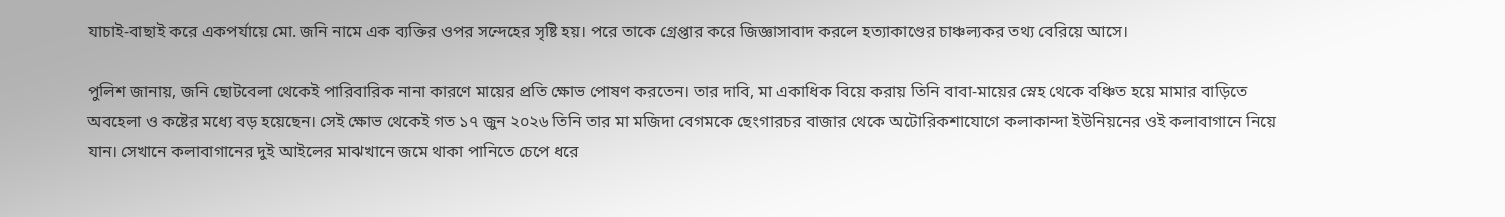যাচাই-বাছাই করে একপর্যায়ে মো. জনি নামে এক ব্যক্তির ওপর সন্দেহের সৃষ্টি হয়। পরে তাকে গ্রেপ্তার করে জিজ্ঞাসাবাদ করলে হত্যাকাণ্ডের চাঞ্চল্যকর তথ্য বেরিয়ে আসে।

পুলিশ জানায়, জনি ছোটবেলা থেকেই পারিবারিক নানা কারণে মায়ের প্রতি ক্ষোভ পোষণ করতেন। তার দাবি, মা একাধিক বিয়ে করায় তিনি বাবা-মায়ের স্নেহ থেকে বঞ্চিত হয়ে মামার বাড়িতে অবহেলা ও কষ্টের মধ্যে বড় হয়েছেন। সেই ক্ষোভ থেকেই গত ১৭ জুন ২০২৬ তিনি তার মা মজিদা বেগমকে ছেংগারচর বাজার থেকে অটোরিকশাযোগে কলাকান্দা ইউনিয়নের ওই কলাবাগানে নিয়ে যান। সেখানে কলাবাগানের দুই আইলের মাঝখানে জমে থাকা পানিতে চেপে ধরে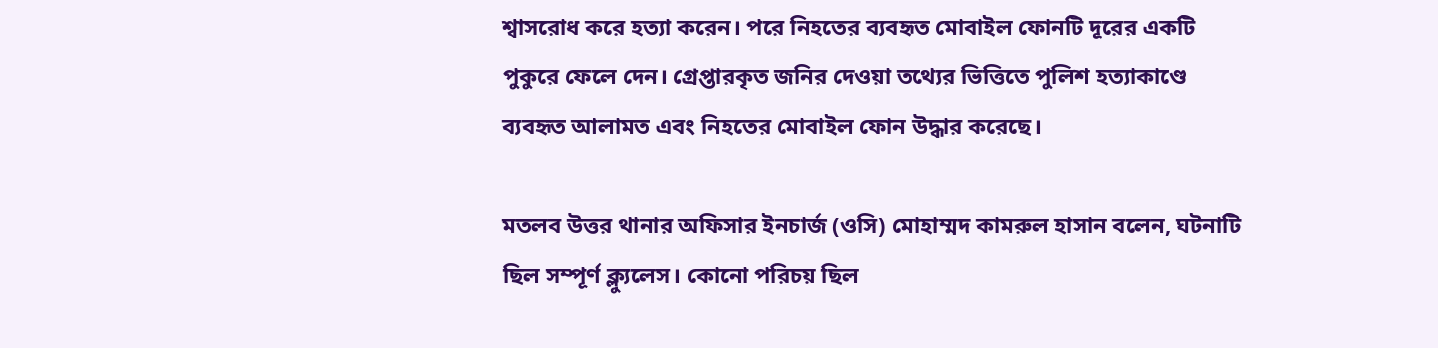শ্বাসরোধ করে হত্যা করেন। পরে নিহতের ব্যবহৃত মোবাইল ফোনটি দূরের একটি পুকুরে ফেলে দেন। গ্রেপ্তারকৃত জনির দেওয়া তথ্যের ভিত্তিতে পুলিশ হত্যাকাণ্ডে ব্যবহৃত আলামত এবং নিহতের মোবাইল ফোন উদ্ধার করেছে।

মতলব উত্তর থানার অফিসার ইনচার্জ (ওসি) মোহাম্মদ কামরুল হাসান বলেন, ঘটনাটি ছিল সম্পূর্ণ ক্ল্যুলেস। কোনো পরিচয় ছিল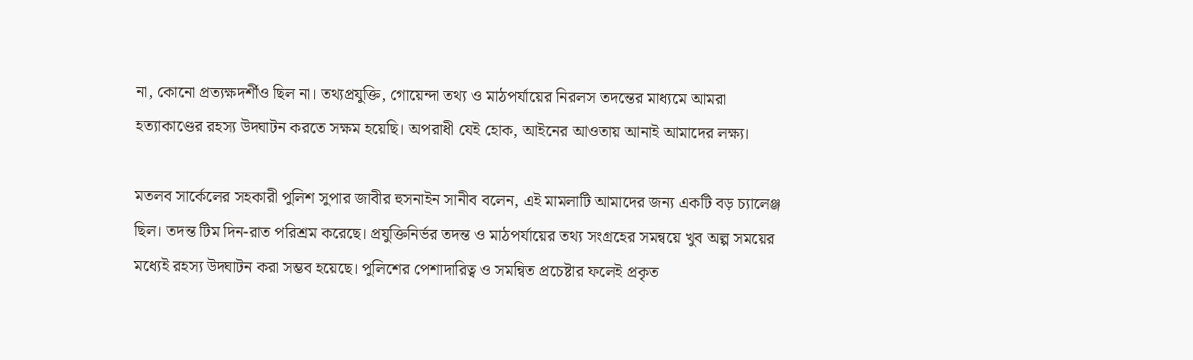না, কোনো প্রত্যক্ষদর্শীও ছিল না। তথ্যপ্রযুক্তি, গোয়েন্দা তথ্য ও মাঠপর্যায়ের নিরলস তদন্তের মাধ্যমে আমরা হত্যাকাণ্ডের রহস্য উদ্ঘাটন করতে সক্ষম হয়েছি। অপরাধী যেই হোক, আইনের আওতায় আনাই আমাদের লক্ষ্য।

মতলব সার্কেলের সহকারী পুলিশ সুপার জাবীর হুসনাইন সানীব বলেন, এই মামলাটি আমাদের জন্য একটি বড় চ্যালেঞ্জ ছিল। তদন্ত টিম দিন-রাত পরিশ্রম করেছে। প্রযুক্তিনির্ভর তদন্ত ও মাঠপর্যায়ের তথ্য সংগ্রহের সমন্বয়ে খুব অল্প সময়ের মধ্যেই রহস্য উদ্ঘাটন করা সম্ভব হয়েছে। পুলিশের পেশাদারিত্ব ও সমন্বিত প্রচেষ্টার ফলেই প্রকৃত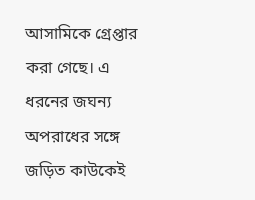আসামিকে গ্রেপ্তার করা গেছে। এ ধরনের জঘন্য অপরাধের সঙ্গে জড়িত কাউকেই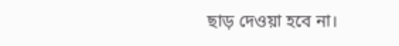ছাড় দেওয়া হবে না।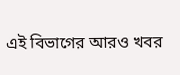এই বিভাগের আরও খবর